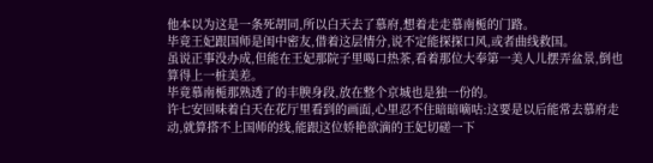他本以为这是一条死胡同,所以白天去了慕府,想着走走慕南栀的门路。
毕竟王妃跟国师是闺中密友,借着这层情分,说不定能探探口风,或者曲线救国。
虽说正事没办成,但能在王妃那院子里喝口热茶,看着那位大奉第一美人儿摆弄盆景,倒也算得上一桩美差。
毕竟慕南栀那熟透了的丰腴身段,放在整个京城也是独一份的。
许七安回味着白天在花厅里看到的画面,心里忍不住暗暗嘀咕:这要是以后能常去慕府走动,就算搭不上国师的线,能跟这位娇艳欲滴的王妃切磋一下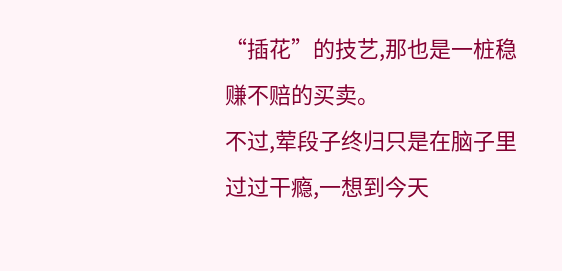“插花”的技艺,那也是一桩稳赚不赔的买卖。
不过,荤段子终归只是在脑子里过过干瘾,一想到今天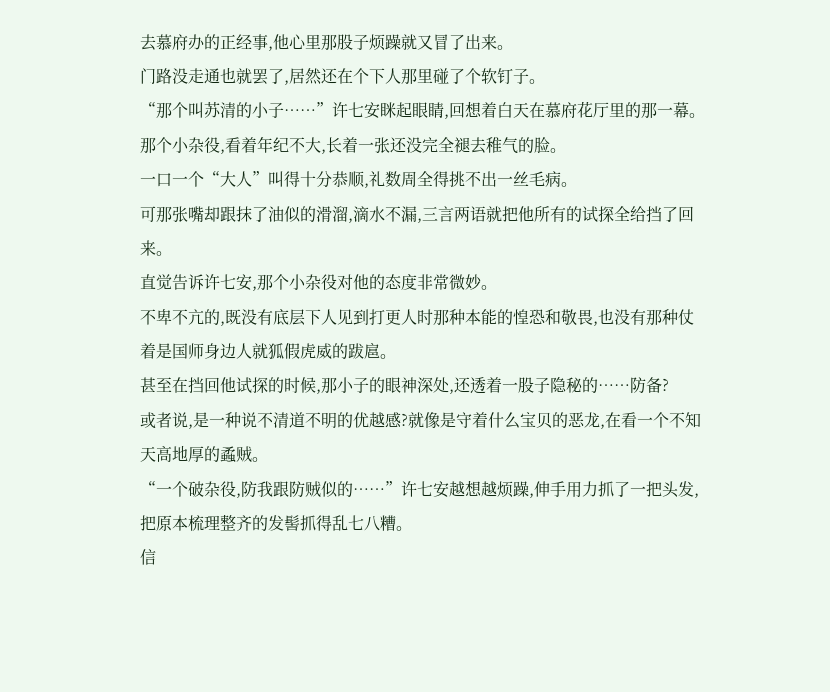去慕府办的正经事,他心里那股子烦躁就又冒了出来。
门路没走通也就罢了,居然还在个下人那里碰了个软钉子。
“那个叫苏清的小子……”许七安眯起眼睛,回想着白天在慕府花厅里的那一幕。
那个小杂役,看着年纪不大,长着一张还没完全褪去稚气的脸。
一口一个“大人”叫得十分恭顺,礼数周全得挑不出一丝毛病。
可那张嘴却跟抹了油似的滑溜,滴水不漏,三言两语就把他所有的试探全给挡了回来。
直觉告诉许七安,那个小杂役对他的态度非常微妙。
不卑不亢的,既没有底层下人见到打更人时那种本能的惶恐和敬畏,也没有那种仗着是国师身边人就狐假虎威的跋扈。
甚至在挡回他试探的时候,那小子的眼神深处,还透着一股子隐秘的……防备?
或者说,是一种说不清道不明的优越感?就像是守着什么宝贝的恶龙,在看一个不知天高地厚的蟊贼。
“一个破杂役,防我跟防贼似的……”许七安越想越烦躁,伸手用力抓了一把头发,把原本梳理整齐的发髻抓得乱七八糟。
信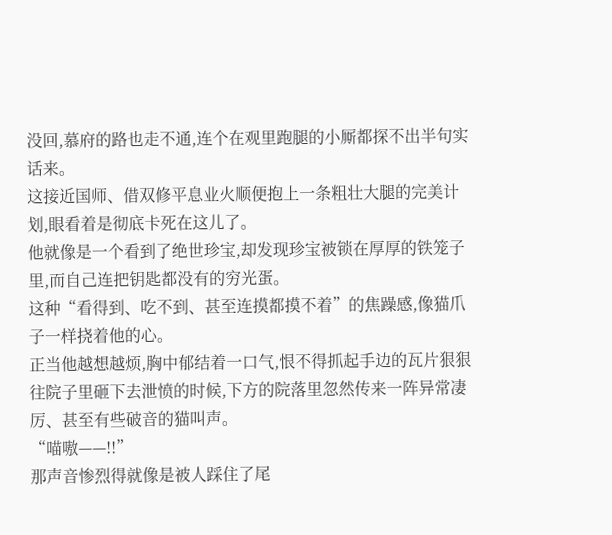没回,慕府的路也走不通,连个在观里跑腿的小厮都探不出半句实话来。
这接近国师、借双修平息业火顺便抱上一条粗壮大腿的完美计划,眼看着是彻底卡死在这儿了。
他就像是一个看到了绝世珍宝,却发现珍宝被锁在厚厚的铁笼子里,而自己连把钥匙都没有的穷光蛋。
这种“看得到、吃不到、甚至连摸都摸不着”的焦躁感,像猫爪子一样挠着他的心。
正当他越想越烦,胸中郁结着一口气,恨不得抓起手边的瓦片狠狠往院子里砸下去泄愤的时候,下方的院落里忽然传来一阵异常凄厉、甚至有些破音的猫叫声。
“喵嗷——!!”
那声音惨烈得就像是被人踩住了尾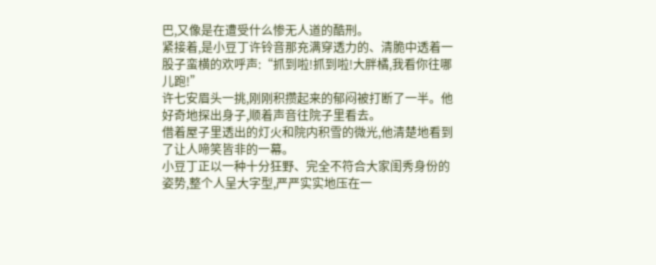巴,又像是在遭受什么惨无人道的酷刑。
紧接着,是小豆丁许铃音那充满穿透力的、清脆中透着一股子蛮横的欢呼声:“抓到啦!抓到啦!大胖橘,我看你往哪儿跑!”
许七安眉头一挑,刚刚积攒起来的郁闷被打断了一半。他好奇地探出身子,顺着声音往院子里看去。
借着屋子里透出的灯火和院内积雪的微光,他清楚地看到了让人啼笑皆非的一幕。
小豆丁正以一种十分狂野、完全不符合大家闺秀身份的姿势,整个人呈大字型,严严实实地压在一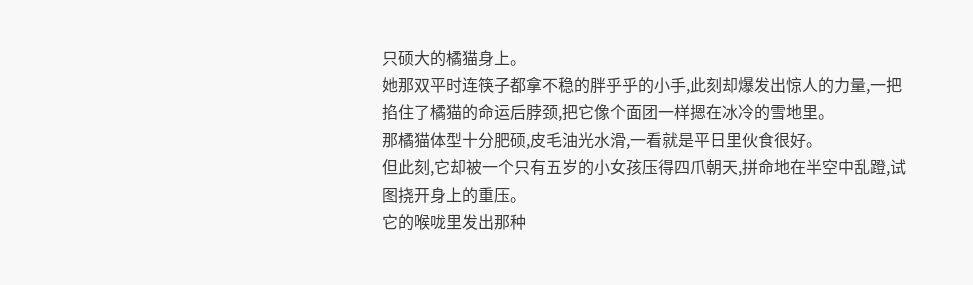只硕大的橘猫身上。
她那双平时连筷子都拿不稳的胖乎乎的小手,此刻却爆发出惊人的力量,一把掐住了橘猫的命运后脖颈,把它像个面团一样摁在冰冷的雪地里。
那橘猫体型十分肥硕,皮毛油光水滑,一看就是平日里伙食很好。
但此刻,它却被一个只有五岁的小女孩压得四爪朝天,拼命地在半空中乱蹬,试图挠开身上的重压。
它的喉咙里发出那种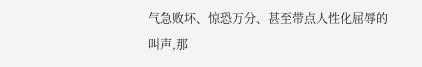气急败坏、惊恐万分、甚至带点人性化屈辱的叫声,那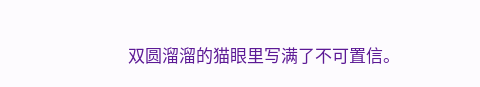双圆溜溜的猫眼里写满了不可置信。